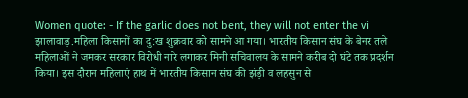Women quote: - If the garlic does not bent, they will not enter the vi
झालावाड़.महिला किसानों का दु:ख शुक्रवार को सामने आ गया। भारतीय किसान संघ के बेनर तले महिलाओं ने जमकर सरकार विरोधी नारे लगाकर मिनी सचिवालय के सामने करीब दो घंटे तक प्रदर्शन किया। इस दौरान महिलाएं हाथ में भारतीय किसान संघ की झंड़ी व लहसुन से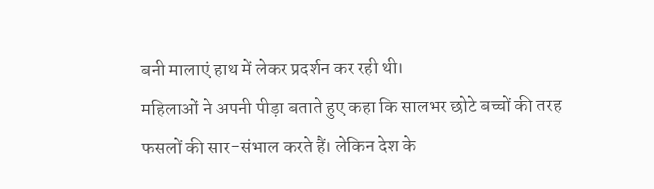बनी मालाएं हाथ में लेकर प्रदर्शन कर रही थी।
महिलाओं ने अपनी पीड़ा बताते हुए कहा कि सालभर छोटे बच्चों की तरह फसलों की सार-संभाल करते हैं। लेकिन देश के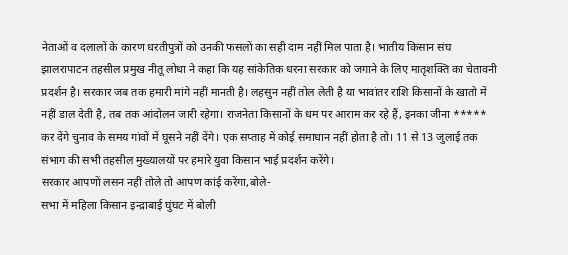नेताओं व दलालों के कारण धरतीपुत्रों को उनकी फसलों का सही दाम नहीं मिल पाता है। भातीय किसान संघ झालरापाटन तहसील प्रमुख नीतू लोधा ने कहा कि यह सांकेतिक धरना सरकार को जगाने के लिए मातृशक्ति का चेतावनी प्रदर्शन है। सरकार जब तक हमारी मांगे नहीं मानती है। लहसुन नहीं तोल लेती है या भावांतर राशि किसानों के खातो में नहीं डाल देती है, तब तक आंदोलन जारी रहेगा। राजनेता किसानों के धम पर आराम कर रहे हैं, इनका जीना ***** कर देंगे चुनाव के समय गांवों में घूसने नहीं देंगे। एक सप्ताह में कोई समाधान नहीं होता है तो। 11 से 13 जुलाई तक संभाग की सभी तहसील मुख्यालयों पर हमारे युवा किसान भाई प्रदर्शन करेंगे।
सरकार आपणों लसन नहीं तोले तो आपण कांई करेंगा,बोले-
सभा में महिला किसान इन्द्राबाई घुंघट में बोली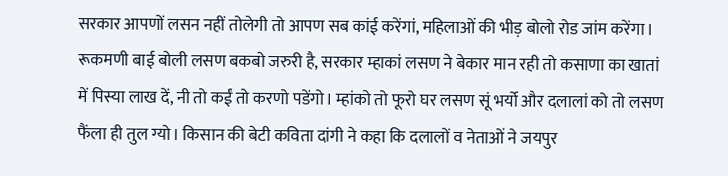सरकार आपणों लसन नहीं तोलेगी तो आपण सब कांई करेंगां, महिलाओं की भीड़ बोलो रोड जांम करेंगा। रूकमणी बाई बोली लसण बकबो जरुरी है, सरकार म्हाकां लसण ने बेकार मान रही तो कसाणा का खातां में पिस्या लाख दें, नी तो कईं तो करणो पडेंगो। म्हांको तो फूरो घर लसण सूं भर्यो और दलालां को तो लसण फैंला ही तुल ग्यो। किसान की बेटी कविता दांगी ने कहा कि दलालों व नेताओं ने जयपुर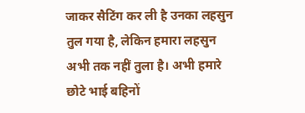जाकर सैटिंग कर ली है उनका लहसुन तुल गया है, लेकिन हमारा लहसुन अभी तक नहीं तुला है। अभी हमारे छोटे भाई बहिनों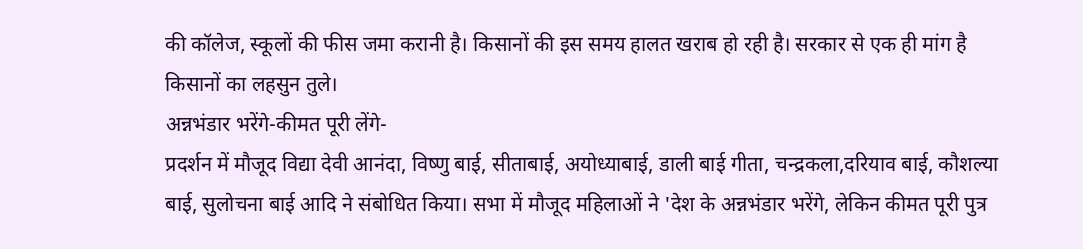की कॉलेज, स्कूलों की फीस जमा करानी है। किसानों की इस समय हालत खराब हो रही है। सरकार से एक ही मांग है किसानों का लहसुन तुले।
अन्नभंडार भरेंगे-कीमत पूरी लेंगे-
प्रदर्शन में मौजूद विद्या देवी आनंदा, विष्णु बाई, सीताबाई, अयोध्याबाई, डाली बाई गीता, चन्द्रकला,दरियाव बाई, कौशल्या बाई, सुलोचना बाई आदि ने संबोधित किया। सभा में मौजूद महिलाओं ने 'देश के अन्नभंडार भरेंगे, लेकिन कीमत पूरी पुत्र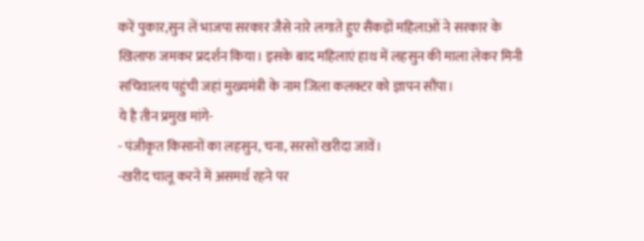करें पुकार,सुन लें भाजपा सरकार जैसे नारे लगाते हुए सैंकड़ों महिलाओं ने सरकार के खिलाफ जमकर प्रदर्शन किया। इसके बाद महिलाएं हाथ में लहसुन की माला लेकर मिनी सचिवालय पहुंची जहां मुख्यमंत्री के नाम जिला कलक्टर को ज्ञापन सौंपा।
ये है तीन प्रमुख मांगे-
- पंजीकृत किसानों का लहसुन, चना, सरसों खरीदा जावें।
-खरीद चालू करने में असमर्थ रहने पर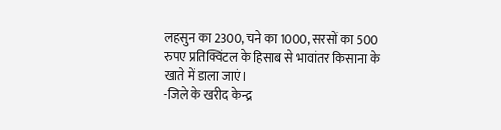लहसुन का 2300, चने का 1000, सरसों का 500 रुपए प्रतिक्विंटल के हिसाब से भावांतर किसाना के खाते में डाला जाएं।
-जिले के खरीद केन्द्र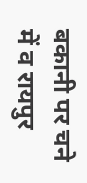बकानी पर चने में व रायपुर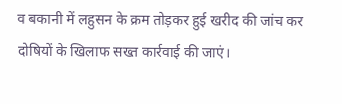व बकानी में लहुसन के क्रम तोड़कर हुई खरीद की जांच कर दोषियों के खिलाफ सख्त कार्रवाई की जाएं।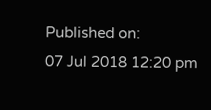Published on:
07 Jul 2018 12:20 pm